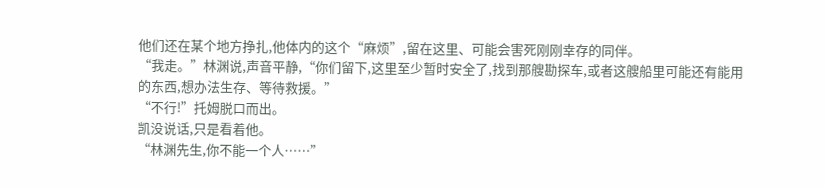他们还在某个地方挣扎,他体内的这个“麻烦”,留在这里、可能会害死刚刚幸存的同伴。
“我走。”林渊说,声音平静,“你们留下,这里至少暂时安全了,找到那艘勘探车,或者这艘船里可能还有能用的东西,想办法生存、等待救援。”
“不行!”托姆脱口而出。
凯没说话,只是看着他。
“林渊先生,你不能一个人……”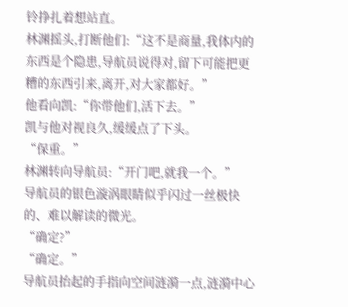铃挣扎着想站直。
林渊摇头,打断他们:“这不是商量,我体内的东西是个隐患,导航员说得对,留下可能把更糟的东西引来,离开,对大家都好。”
他看向凯:“你带他们,活下去。”
凯与他对视良久,缓缓点了下头。
“保重。”
林渊转向导航员:“开门吧,就我一个。”
导航员的银色漩涡眼睛似乎闪过一丝极快的、难以解读的微光。
“确定?”
“确定。”
导航员抬起的手指向空间涟漪一点,涟漪中心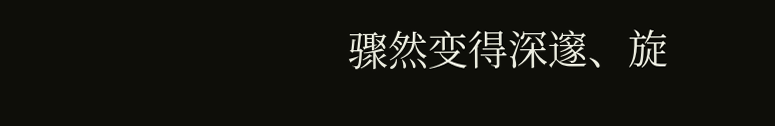骤然变得深邃、旋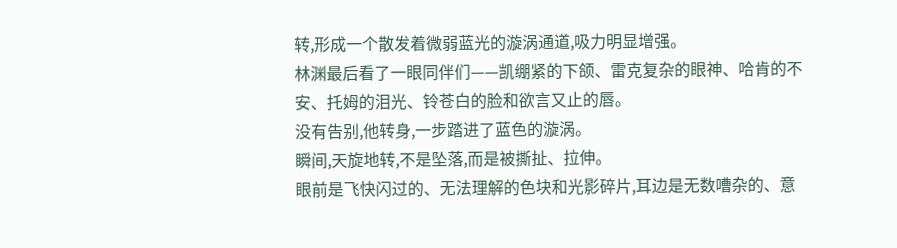转,形成一个散发着微弱蓝光的漩涡通道,吸力明显增强。
林渊最后看了一眼同伴们——凯绷紧的下颌、雷克复杂的眼神、哈肯的不安、托姆的泪光、铃苍白的脸和欲言又止的唇。
没有告别,他转身,一步踏进了蓝色的漩涡。
瞬间,天旋地转,不是坠落,而是被撕扯、拉伸。
眼前是飞快闪过的、无法理解的色块和光影碎片,耳边是无数嘈杂的、意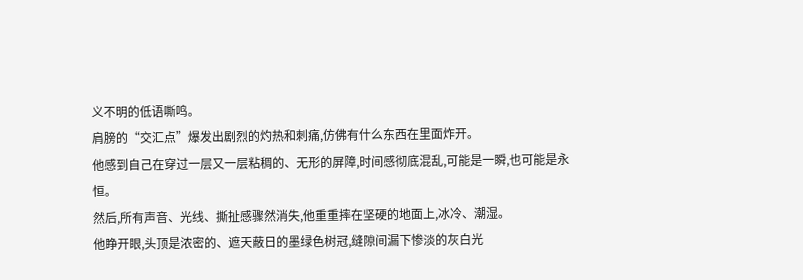义不明的低语嘶鸣。
肩膀的“交汇点”爆发出剧烈的灼热和刺痛,仿佛有什么东西在里面炸开。
他感到自己在穿过一层又一层粘稠的、无形的屏障,时间感彻底混乱,可能是一瞬,也可能是永恒。
然后,所有声音、光线、撕扯感骤然消失,他重重摔在坚硬的地面上,冰冷、潮湿。
他睁开眼,头顶是浓密的、遮天蔽日的墨绿色树冠,缝隙间漏下惨淡的灰白光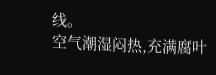线。
空气潮湿闷热,充满腐叶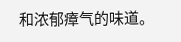和浓郁瘴气的味道。